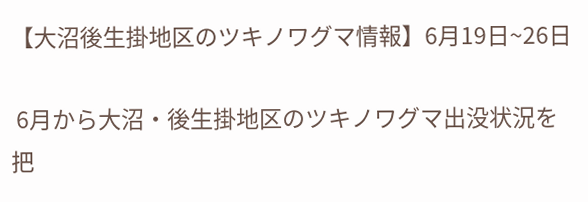【大沼後生掛地区のツキノワグマ情報】6月19日~26日

 6月から大沼・後生掛地区のツキノワグマ出没状況を把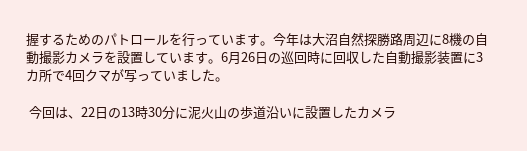握するためのパトロールを行っています。今年は大沼自然探勝路周辺に8機の自動撮影カメラを設置しています。6月26日の巡回時に回収した自動撮影装置に3カ所で4回クマが写っていました。

 今回は、22日の13時30分に泥火山の歩道沿いに設置したカメラ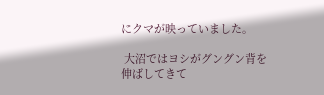にクマが映っていました。

 大沼ではヨシがグングン背を伸ばしてきて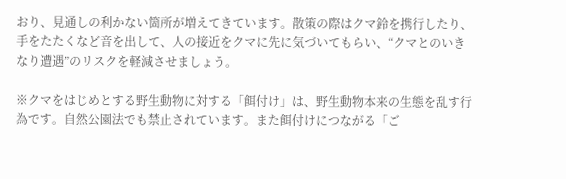おり、見通しの利かない箇所が増えてきています。散策の際はクマ鈴を携行したり、手をたたくなど音を出して、人の接近をクマに先に気づいてもらい、“クマとのいきなり遭遇”のリスクを軽減させましょう。

※クマをはじめとする野生動物に対する「餌付け」は、野生動物本来の生態を乱す行為です。自然公園法でも禁止されています。また餌付けにつながる「ご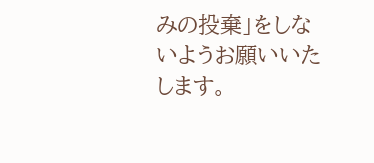みの投棄」をしないようお願いいたします。